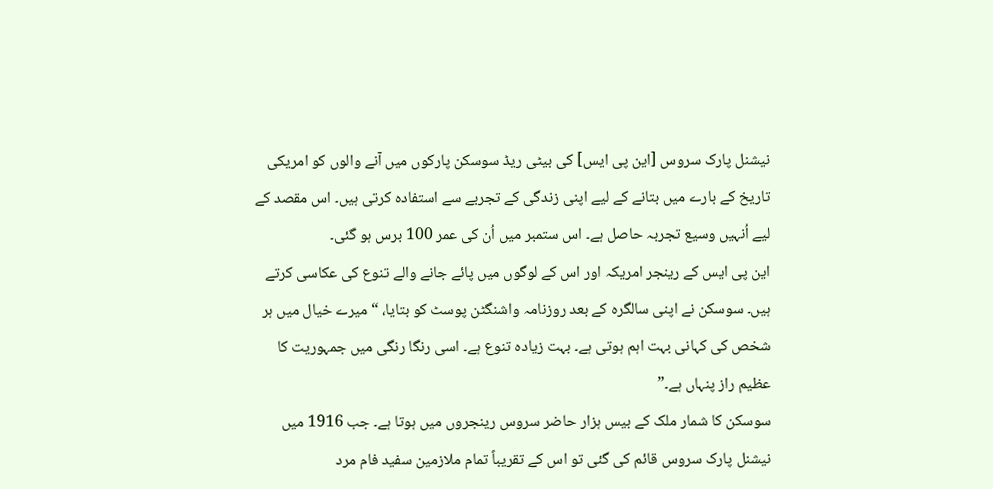نیشنل پارک سروس [این پی ایس] کی بیٹی ریڈ سوسکن پارکوں میں آنے والوں کو امریکی تاریخ کے بارے میں بتانے کے لیے اپنی زندگی کے تجربے سے استفادہ کرتی ہیں۔ اس مقصد کے لیے اُنہیں وسیع تجربہ حاصل ہے۔ اس ستمبر میں اُن کی عمر 100 برس ہو گئی۔
این پی ایس کے رینجر امریکہ اور اس کے لوگوں میں پائے جانے والے تنوع کی عکاسی کرتے ہیں۔ سوسکن نے اپنی سالگرہ کے بعد روزنامہ واشنگٹن پوسٹ کو بتایا، “میرے خیال میں ہر شخص کی کہانی بہت اہم ہوتی ہے۔ بہت زیادہ تنوع ہے۔ اسی رنگا رنگی میں جمہوریت کا عظیم راز پنہاں ہے۔”
سوسکن کا شمار ملک کے بیس ہزار حاضر سروس رینجروں میں ہوتا ہے۔ جب 1916 میں نیشنل پارک سروس قائم کی گئی تو اس کے تقریباً تمام ملازمین سفید فام مرد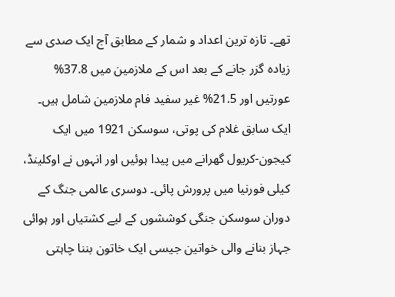تھے۔ تازہ ترین اعداد و شمار کے مطابق آج ایک صدی سے زیادہ گزر جانے کے بعد اس کے ملازمین میں 37.8% عورتیں اور 21.5% غیر سفید فام ملازمین شامل ہیں۔
ایک سابق غلام کی پوتی، سوسکن 1921 میں ایک کیجون-کریول گھرانے میں پیدا ہوئیں اور انہوں نے اوکلینڈ، کیلی فورنیا میں پرورش پائی۔ دوسری عالمی جنگ کے دوران سوسکن جنگی کوششوں کے لیے کشتیاں اور ہوائی جہاز بنانے والی خواتین جیسی ایک خاتون بننا چاہتی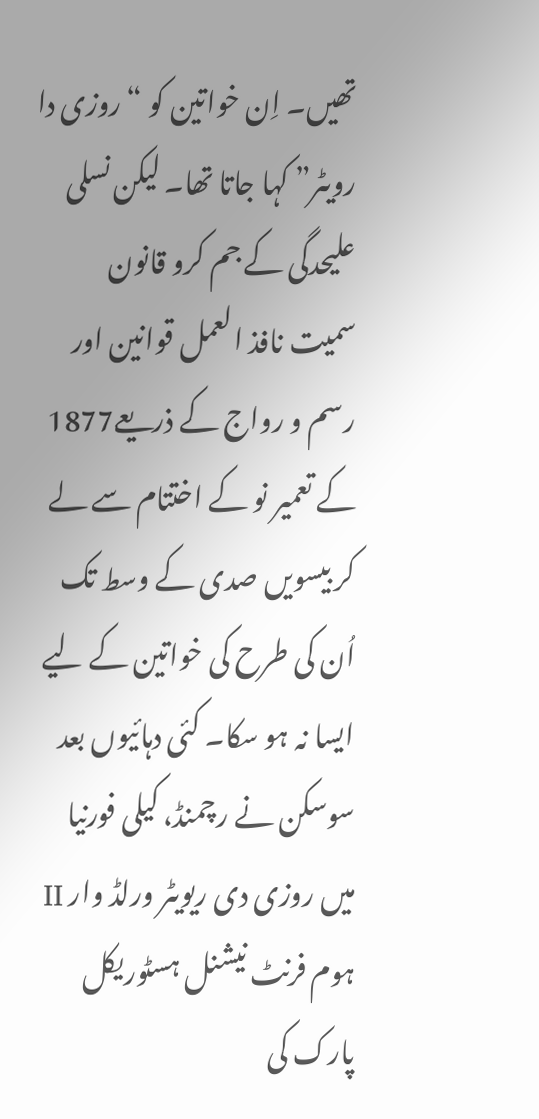تھیں۔ اِن خواتین کو “روزی دا رویٹر” کہا جاتا تھا۔ لیکن نسلی علیحدگی کے جم کرو قانون سمیت نافذ العمل قوانین اور رسم و رواج کے ذریعے1877 کے تعمیر نو کے اختتام سے لے کر بیسویں صدی کے وسط تک اُن کی طرح کی خواتین کے لیے ایسا نہ ہو سکا۔ کئی دہائیوں بعد سوسکن نے رچمنڈ، کیلی فورنیا میں روزی دی ریویٹر ورلڈ وار II ہوم فرنٹ نیشنل ہسٹوریکل پارک کی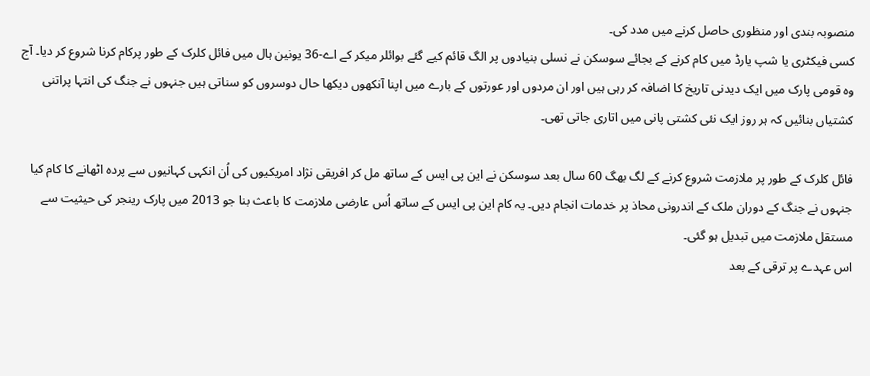منصوبہ بندی اور منظوری حاصل کرنے میں مدد کی۔
کسی فیکٹری یا شپ یارڈ میں کام کرنے کے بجائے سوسکن نے نسلی بنیادوں پر الگ قائم کیے گئے بوائلر میکر کے اے-36 یونین ہال میں فائل کلرک کے طور پرکام کرنا شروع کر دیا۔ آج وہ قومی پارک میں ایک دیدنی تاریخ کا اضافہ کر رہی ہیں اور ان مردوں اور عورتوں کے بارے میں اپنا آنکھوں دیکھا حال دوسروں کو سناتی ہیں جنہوں نے جنگ کی انتہا پراتنی کشتیاں بنائیں کہ ہر روز ایک نئی کشتی پانی میں اتاری جاتی تھی۔

فائل کلرک کے طور پر ملازمت شروع کرنے کے لگ بھگ 60 سال بعد سوسکن نے این پی ایس کے ساتھ مل کر افریقی نژاد امریکیوں کی اُن انکہی کہانیوں سے پردہ اٹھانے کا کام کیا جنہوں نے جنگ کے دوران ملک کے اندرونی محاذ پر خدمات انجام دیں۔ یہ کام این پی ایس کے ساتھ اُس عارضی ملازمت کا باعث بنا جو 2013 میں پارک رینجر کی حیثیت سے مستقل ملازمت میں تبدیل ہو گئی۔
اس عہدے پر ترقی کے بعد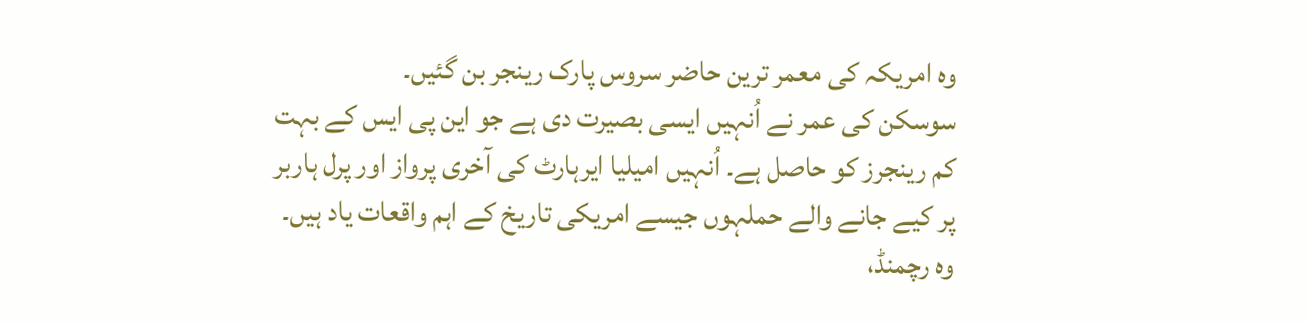وہ امریکہ کی معمر ترین حاضر سروس پارک رینجر بن گئیں۔
سوسکن کی عمر نے اُنہیں ایسی بصیرت دی ہے جو این پی ایس کے بہت کم رینجرز کو حاصل ہے۔ اُنہیں امیلیا ایرہارٹ کی آخری پرواز اور پرل ہاربر پر کیے جانے والے حملہوں جیسے امریکی تاریخ کے اہم واقعات یاد ہیں۔ وہ رچمنڈ،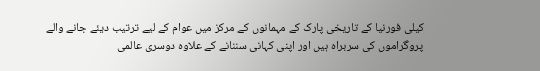کیلی فورنیا کے تاریخی پارک کے مہمانوں کے مرکز میں عوام کے لیے ترتیب دیئے جانے والے پروگراموں کی سربراہ ہیں اور اپنی کہانی سننانے کے علاوہ دوسری عالمی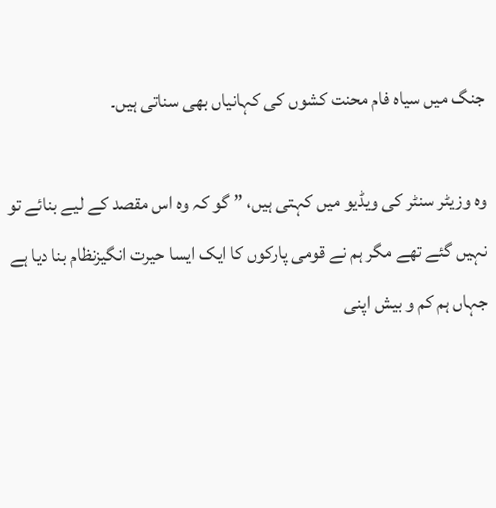جنگ میں سیاہ فام محنت کشوں کی کہانیاں بھی سناتی ہیں۔

وہ وزیٹر سنٹر کی ویڈیو میں کہتی ہیں، ” گو کہ وہ اس مقصد کے لیے بنائے تو نہیں گئے تھے مگر ہم نے قومی پارکوں کا ایک ایسا حیرت انگیزنظام بنا دیا ہے جہاں ہم کم و بیش اپنی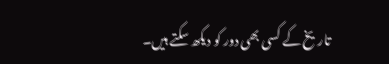تاریخ کے کسی بھی دور کو دیکھ سکتے ہیں۔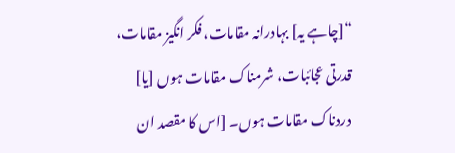“[چاہے یہ] بہادرانہ مقامات، فکر انگیز مقامات، قدرتی عجائبات، شرمناک مقامات ہوں [یا] دردناک مقامات ہوں۔ [اس کا مقصد ان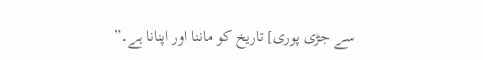سے جڑی پوری] تاریخ کو ماننا اور اپنانا ہے۔”